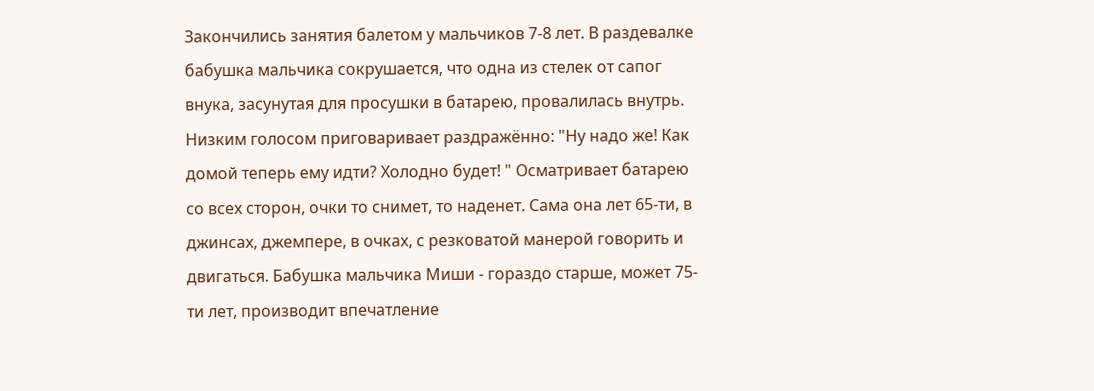Закончились занятия балетом у мальчиков 7-8 лет. В раздевалке бабушка мальчика сокрушается, что одна из стелек от сапог внука, засунутая для просушки в батарею, провалилась внутрь. Низким голосом приговаривает раздражённо: "Ну надо же! Как домой теперь ему идти? Холодно будет! " Осматривает батарею со всех сторон, очки то снимет, то наденет. Сама она лет 65-ти, в джинсах, джемпере, в очках, с резковатой манерой говорить и двигаться. Бабушка мальчика Миши - гораздо старше, может 75-ти лет, производит впечатление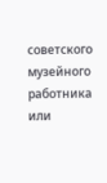советского музейного работника или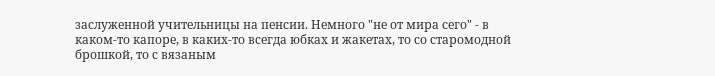заслуженной учительницы на пенсии. Немного "не от мира сего" - в каком-то капоре, в каких-то всегда юбках и жакетах, то со старомодной брошкой, то с вязаным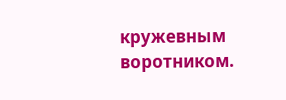кружевным воротником.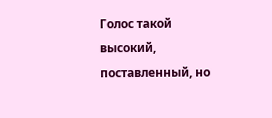Голос такой высокий, поставленный, но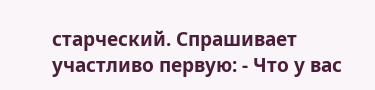старческий. Спрашивает участливо первую: - Что у вас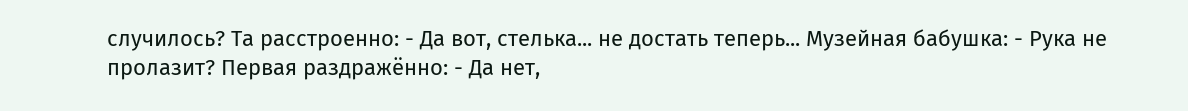случилось? Та расстроенно: - Да вот, стелька... не достать теперь... Музейная бабушка: - Рука не пролазит? Первая раздражённо: - Да нет,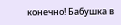конечно! Бабушка в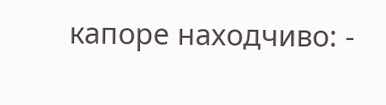капоре находчиво: -